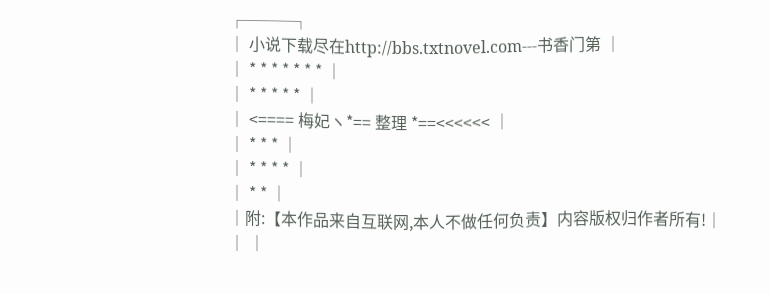┌───┐
│ 小说下载尽在http://bbs.txtnovel.com---书香门第 │
│ * * * * * * * │
│ * * * * * │
│ <==== 梅妃ヽ*== 整理 *==<<<<<< │
│ * * * │
│ * * * * │
│ * * │
│附:【本作品来自互联网,本人不做任何负责】内容版权归作者所有!│
│ │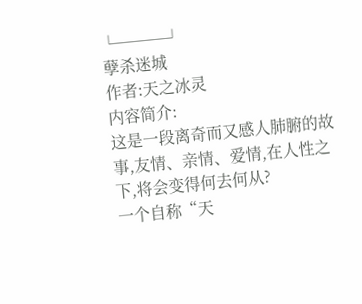└───┘
孽杀迷城
作者:天之冰灵
内容简介:
这是一段离奇而又感人肺腑的故事,友情、亲情、爱情,在人性之下,将会变得何去何从?
一个自称“天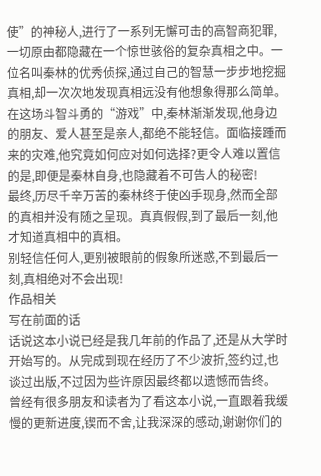使”的神秘人,进行了一系列无懈可击的高智商犯罪,一切原由都隐藏在一个惊世骇俗的复杂真相之中。一位名叫秦林的优秀侦探,通过自己的智慧一步步地挖掘真相,却一次次地发现真相远没有他想象得那么简单。
在这场斗智斗勇的“游戏”中,秦林渐渐发现,他身边的朋友、爱人甚至是亲人,都绝不能轻信。面临接踵而来的灾难,他究竟如何应对如何选择?更令人难以置信的是,即便是秦林自身,也隐藏着不可告人的秘密!
最终,历尽千辛万苦的秦林终于使凶手现身,然而全部的真相并没有随之呈现。真真假假,到了最后一刻,他才知道真相中的真相。
别轻信任何人,更别被眼前的假象所迷惑,不到最后一刻,真相绝对不会出现!
作品相关
写在前面的话
话说这本小说已经是我几年前的作品了,还是从大学时开始写的。从完成到现在经历了不少波折,签约过,也谈过出版,不过因为些许原因最终都以遗憾而告终。
曾经有很多朋友和读者为了看这本小说,一直跟着我缓慢的更新进度,锲而不舍,让我深深的感动,谢谢你们的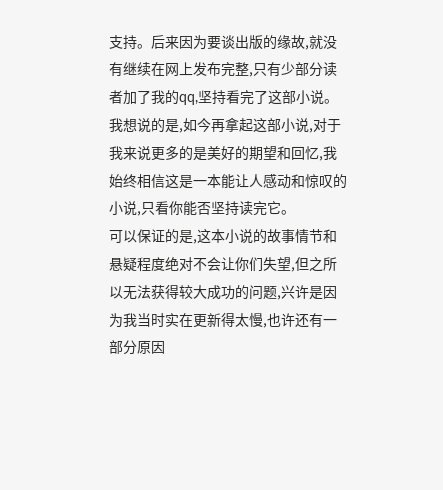支持。后来因为要谈出版的缘故,就没有继续在网上发布完整,只有少部分读者加了我的qq,坚持看完了这部小说。
我想说的是,如今再拿起这部小说,对于我来说更多的是美好的期望和回忆,我始终相信这是一本能让人感动和惊叹的小说,只看你能否坚持读完它。
可以保证的是,这本小说的故事情节和悬疑程度绝对不会让你们失望,但之所以无法获得较大成功的问题,兴许是因为我当时实在更新得太慢,也许还有一部分原因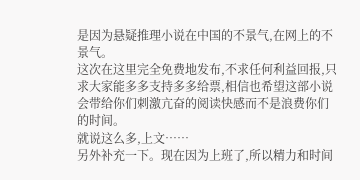是因为悬疑推理小说在中国的不景气,在网上的不景气。
这次在这里完全免费地发布,不求任何利益回报,只求大家能多多支持多多给票,相信也希望这部小说会带给你们刺激亢奋的阅读快感而不是浪费你们的时间。
就说这么多,上文……
另外补充一下。现在因为上班了,所以精力和时间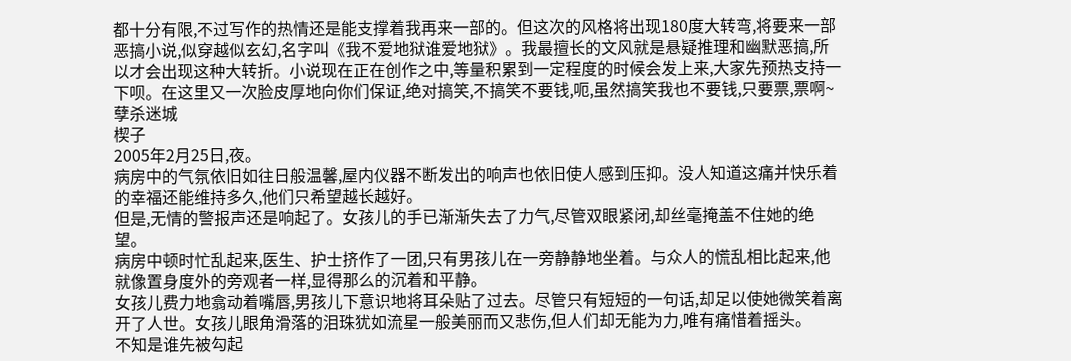都十分有限,不过写作的热情还是能支撑着我再来一部的。但这次的风格将出现180度大转弯,将要来一部恶搞小说,似穿越似玄幻,名字叫《我不爱地狱谁爱地狱》。我最擅长的文风就是悬疑推理和幽默恶搞,所以才会出现这种大转折。小说现在正在创作之中,等量积累到一定程度的时候会发上来,大家先预热支持一下呗。在这里又一次脸皮厚地向你们保证,绝对搞笑,不搞笑不要钱,呃,虽然搞笑我也不要钱,只要票,票啊~
孽杀迷城
楔子
2005年2月25日,夜。
病房中的气氛依旧如往日般温馨,屋内仪器不断发出的响声也依旧使人感到压抑。没人知道这痛并快乐着的幸福还能维持多久,他们只希望越长越好。
但是,无情的警报声还是响起了。女孩儿的手已渐渐失去了力气,尽管双眼紧闭,却丝毫掩盖不住她的绝望。
病房中顿时忙乱起来,医生、护士挤作了一团,只有男孩儿在一旁静静地坐着。与众人的慌乱相比起来,他就像置身度外的旁观者一样,显得那么的沉着和平静。
女孩儿费力地翕动着嘴唇,男孩儿下意识地将耳朵贴了过去。尽管只有短短的一句话,却足以使她微笑着离开了人世。女孩儿眼角滑落的泪珠犹如流星一般美丽而又悲伤,但人们却无能为力,唯有痛惜着摇头。
不知是谁先被勾起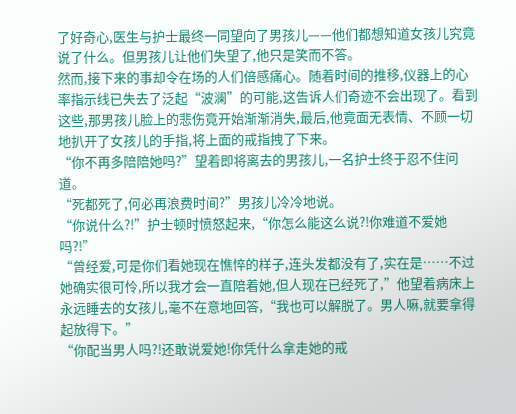了好奇心,医生与护士最终一同望向了男孩儿——他们都想知道女孩儿究竟说了什么。但男孩儿让他们失望了,他只是笑而不答。
然而,接下来的事却令在场的人们倍感痛心。随着时间的推移,仪器上的心率指示线已失去了泛起“波澜”的可能,这告诉人们奇迹不会出现了。看到这些,那男孩儿脸上的悲伤竟开始渐渐消失,最后,他竟面无表情、不顾一切地扒开了女孩儿的手指,将上面的戒指拽了下来。
“你不再多陪陪她吗?”望着即将离去的男孩儿,一名护士终于忍不住问道。
“死都死了,何必再浪费时间?”男孩儿冷冷地说。
“你说什么?!”护士顿时愤怒起来,“你怎么能这么说?!你难道不爱她吗?!”
“曾经爱,可是你们看她现在憔悴的样子,连头发都没有了,实在是……不过她确实很可怜,所以我才会一直陪着她,但人现在已经死了,”他望着病床上永远睡去的女孩儿,毫不在意地回答,“我也可以解脱了。男人嘛,就要拿得起放得下。”
“你配当男人吗?!还敢说爱她!你凭什么拿走她的戒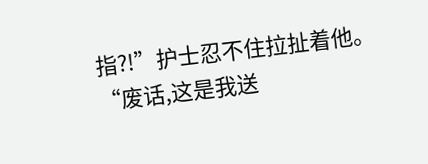指?!”护士忍不住拉扯着他。
“废话,这是我送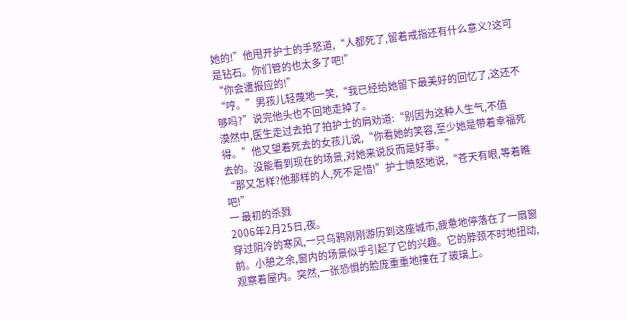她的!”他甩开护士的手怒道,“人都死了,留着戒指还有什么意义?这可是钻石。你们管的也太多了吧!”
“你会遭报应的!”
“哼。”男孩儿轻蔑地一笑,“我已经给她留下最美好的回忆了,这还不够吗?”说完他头也不回地走掉了。
漠然中,医生走过去拍了拍护士的肩劝道:“别因为这种人生气,不值得。”他又望着死去的女孩儿说,“你看她的笑容,至少她是带着幸福死去的。没能看到现在的场景,对她来说反而是好事。”
“那又怎样?他那样的人,死不足惜!”护士愤怒地说,“苍天有眼,等着瞧吧!”
一 最初的杀戮
2006年2月25日,夜。
穿过阴冷的寒风,一只乌鸦刚刚游历到这座城市,疲惫地停落在了一扇窗前。小憩之余,窗内的场景似乎引起了它的兴趣。它的脖颈不时地扭动,观察着屋内。突然,一张恐惧的脸庞重重地撞在了玻璃上。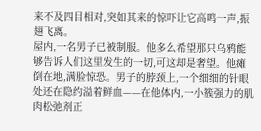来不及四目相对,突如其来的惊吓让它高鸣一声,振翅飞离。
屋内,一名男子已被制服。他多么希望那只乌鸦能够告诉人们这里发生的一切,可这却是奢望。他瘫倒在地,满脸惊恐。男子的脖颈上,一个细细的针眼处还在隐约溢着鲜血——在他体内,一小簇强力的肌肉松弛剂正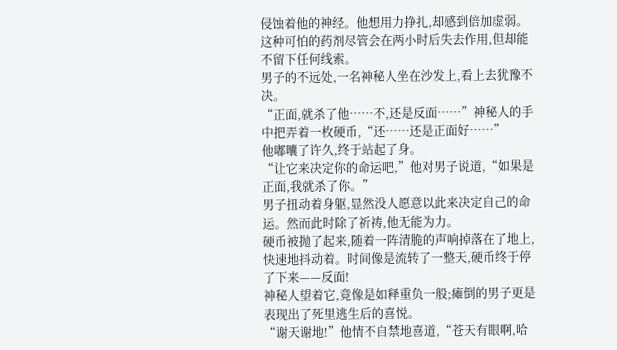侵蚀着他的神经。他想用力挣扎,却感到倍加虚弱。这种可怕的药剂尽管会在两小时后失去作用,但却能不留下任何线索。
男子的不远处,一名神秘人坐在沙发上,看上去犹豫不决。
“正面,就杀了他……不,还是反面……”神秘人的手中把弄着一枚硬币,“还……还是正面好……”
他嘟囔了许久,终于站起了身。
“让它来决定你的命运吧,”他对男子说道,“如果是正面,我就杀了你。”
男子扭动着身躯,显然没人愿意以此来决定自己的命运。然而此时除了祈祷,他无能为力。
硬币被抛了起来,随着一阵清脆的声响掉落在了地上,快速地抖动着。时间像是流转了一整天,硬币终于停了下来——反面!
神秘人望着它,竟像是如释重负一般;瘫倒的男子更是表现出了死里逃生后的喜悦。
“谢天谢地!”他情不自禁地喜道,“苍天有眼啊,哈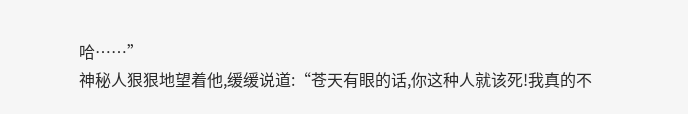哈……”
神秘人狠狠地望着他,缓缓说道:“苍天有眼的话,你这种人就该死!我真的不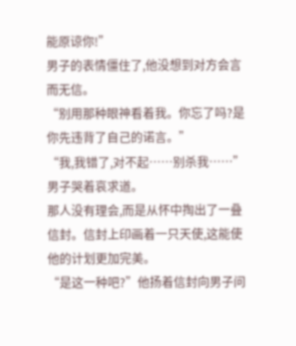能原谅你!”
男子的表情僵住了,他没想到对方会言而无信。
“别用那种眼神看着我。你忘了吗?是你先违背了自己的诺言。”
“我,我错了,对不起……别杀我……”男子哭着哀求道。
那人没有理会,而是从怀中掏出了一叠信封。信封上印画着一只天使,这能使他的计划更加完美。
“是这一种吧?”他扬着信封向男子问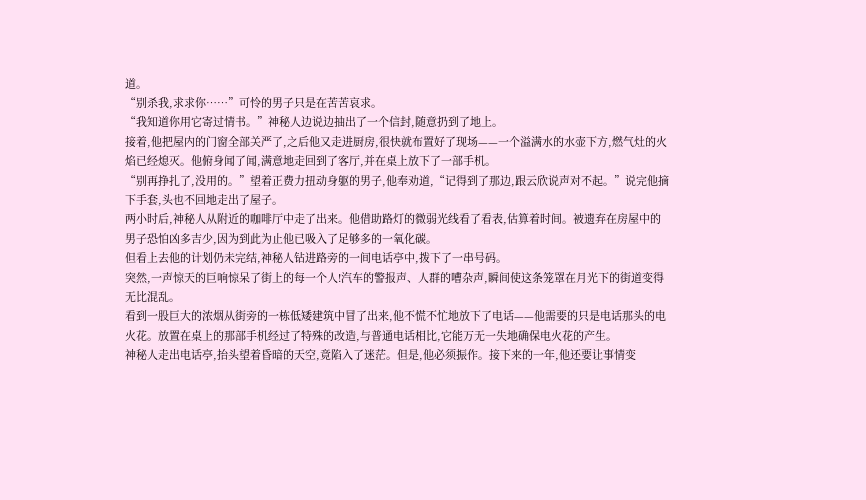道。
“别杀我,求求你……”可怜的男子只是在苦苦哀求。
“我知道你用它寄过情书。”神秘人边说边抽出了一个信封,随意扔到了地上。
接着,他把屋内的门窗全部关严了,之后他又走进厨房,很快就布置好了现场——一个溢满水的水壶下方,燃气灶的火焰已经熄灭。他俯身闻了闻,满意地走回到了客厅,并在桌上放下了一部手机。
“别再挣扎了,没用的。”望着正费力扭动身躯的男子,他奉劝道,“记得到了那边,跟云欣说声对不起。”说完他摘下手套,头也不回地走出了屋子。
两小时后,神秘人从附近的咖啡厅中走了出来。他借助路灯的微弱光线看了看表,估算着时间。被遗弃在房屋中的男子恐怕凶多吉少,因为到此为止他已吸入了足够多的一氧化碳。
但看上去他的计划仍未完结,神秘人钻进路旁的一间电话亭中,拨下了一串号码。
突然,一声惊天的巨响惊呆了街上的每一个人!汽车的警报声、人群的嘈杂声,瞬间使这条笼罩在月光下的街道变得无比混乱。
看到一股巨大的浓烟从街旁的一栋低矮建筑中冒了出来,他不慌不忙地放下了电话——他需要的只是电话那头的电火花。放置在桌上的那部手机经过了特殊的改造,与普通电话相比,它能万无一失地确保电火花的产生。
神秘人走出电话亭,抬头望着昏暗的天空,竟陷入了迷茫。但是,他必须振作。接下来的一年,他还要让事情变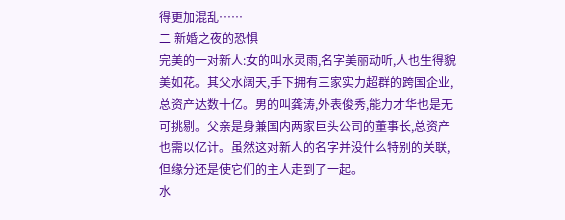得更加混乱……
二 新婚之夜的恐惧
完美的一对新人:女的叫水灵雨,名字美丽动听,人也生得貌美如花。其父水阔天,手下拥有三家实力超群的跨国企业,总资产达数十亿。男的叫龚涛,外表俊秀,能力才华也是无可挑剔。父亲是身兼国内两家巨头公司的董事长,总资产也需以亿计。虽然这对新人的名字并没什么特别的关联,但缘分还是使它们的主人走到了一起。
水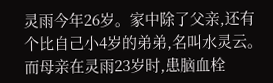灵雨今年26岁。家中除了父亲,还有个比自己小4岁的弟弟,名叫水灵云。而母亲在灵雨23岁时,患脑血栓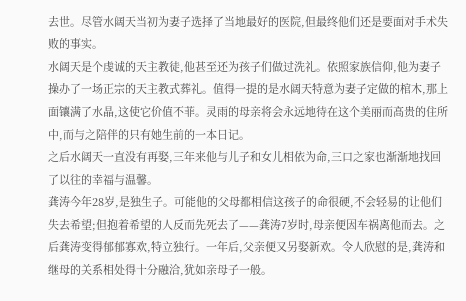去世。尽管水阔天当初为妻子选择了当地最好的医院,但最终他们还是要面对手术失败的事实。
水阔天是个虔诚的天主教徒,他甚至还为孩子们做过洗礼。依照家族信仰,他为妻子操办了一场正宗的天主教式葬礼。值得一提的是水阔天特意为妻子定做的棺木,那上面镶满了水晶,这使它价值不菲。灵雨的母亲将会永远地待在这个美丽而高贵的住所中,而与之陪伴的只有她生前的一本日记。
之后水阔天一直没有再娶,三年来他与儿子和女儿相依为命,三口之家也渐渐地找回了以往的幸福与温馨。
龚涛今年28岁,是独生子。可能他的父母都相信这孩子的命很硬,不会轻易的让他们失去希望;但抱着希望的人反而先死去了——龚涛7岁时,母亲便因车祸离他而去。之后龚涛变得郁郁寡欢,特立独行。一年后,父亲便又另娶新欢。令人欣慰的是,龚涛和继母的关系相处得十分融洽,犹如亲母子一般。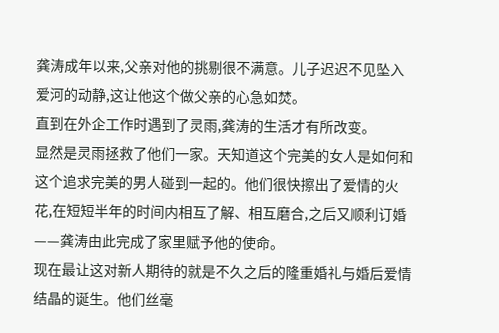龚涛成年以来,父亲对他的挑剔很不满意。儿子迟迟不见坠入爱河的动静,这让他这个做父亲的心急如焚。
直到在外企工作时遇到了灵雨,龚涛的生活才有所改变。
显然是灵雨拯救了他们一家。天知道这个完美的女人是如何和这个追求完美的男人碰到一起的。他们很快擦出了爱情的火花,在短短半年的时间内相互了解、相互磨合,之后又顺利订婚——龚涛由此完成了家里赋予他的使命。
现在最让这对新人期待的就是不久之后的隆重婚礼与婚后爱情结晶的诞生。他们丝毫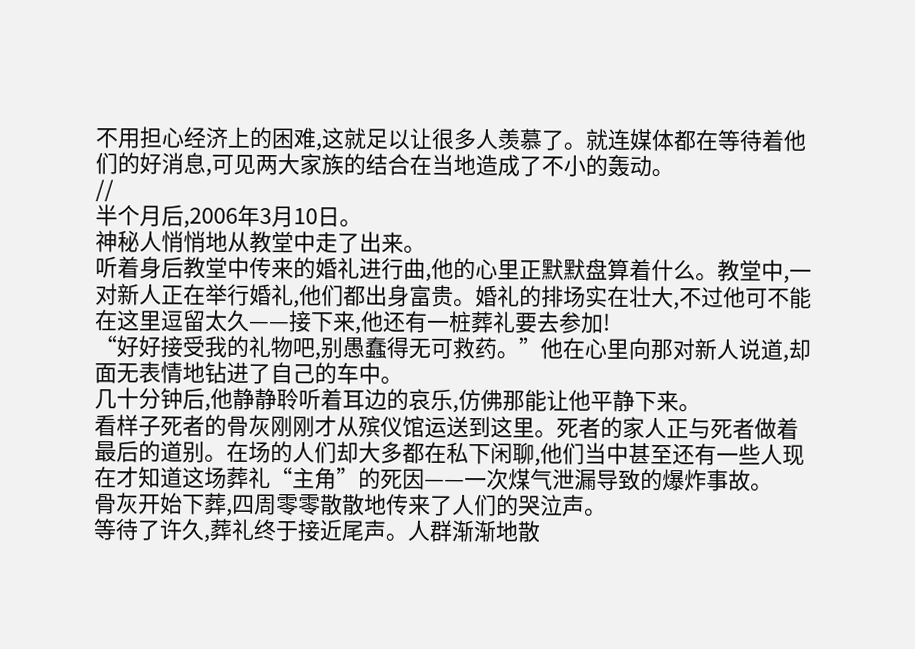不用担心经济上的困难,这就足以让很多人羡慕了。就连媒体都在等待着他们的好消息,可见两大家族的结合在当地造成了不小的轰动。
//
半个月后,2006年3月10日。
神秘人悄悄地从教堂中走了出来。
听着身后教堂中传来的婚礼进行曲,他的心里正默默盘算着什么。教堂中,一对新人正在举行婚礼,他们都出身富贵。婚礼的排场实在壮大,不过他可不能在这里逗留太久——接下来,他还有一桩葬礼要去参加!
“好好接受我的礼物吧,别愚蠢得无可救药。”他在心里向那对新人说道,却面无表情地钻进了自己的车中。
几十分钟后,他静静聆听着耳边的哀乐,仿佛那能让他平静下来。
看样子死者的骨灰刚刚才从殡仪馆运送到这里。死者的家人正与死者做着最后的道别。在场的人们却大多都在私下闲聊,他们当中甚至还有一些人现在才知道这场葬礼“主角”的死因——一次煤气泄漏导致的爆炸事故。
骨灰开始下葬,四周零零散散地传来了人们的哭泣声。
等待了许久,葬礼终于接近尾声。人群渐渐地散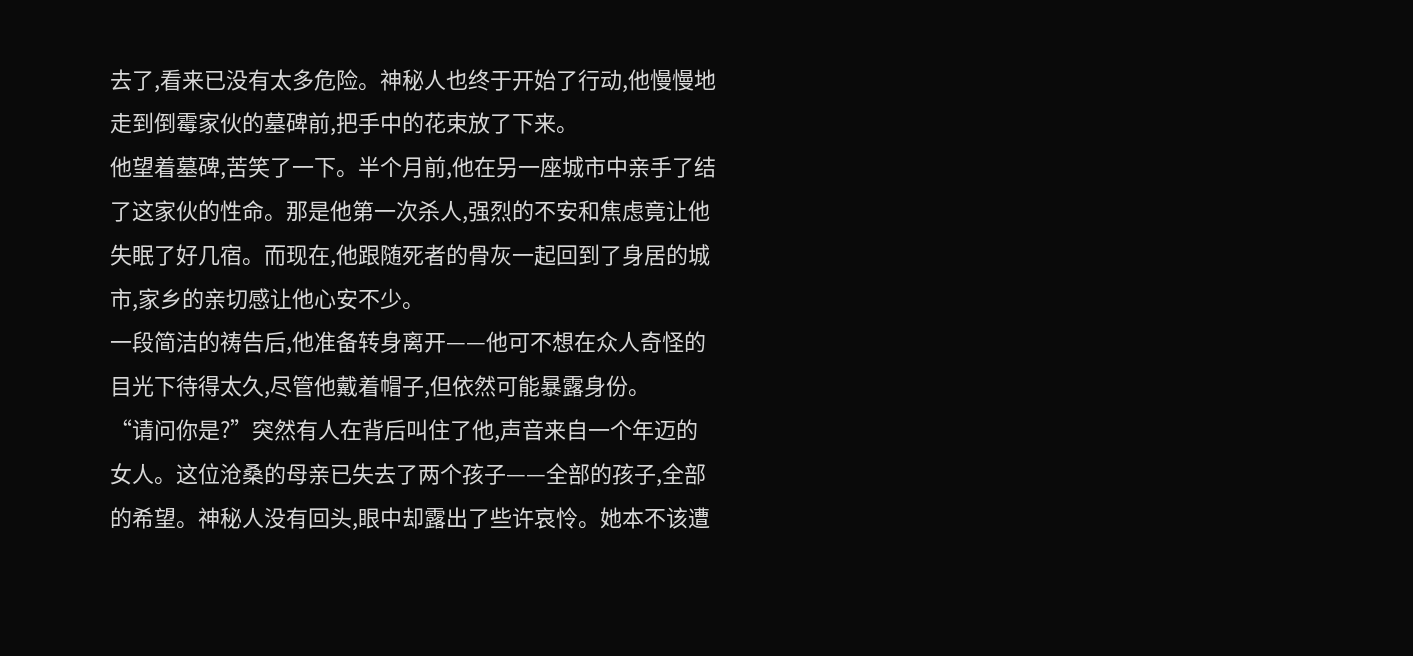去了,看来已没有太多危险。神秘人也终于开始了行动,他慢慢地走到倒霉家伙的墓碑前,把手中的花束放了下来。
他望着墓碑,苦笑了一下。半个月前,他在另一座城市中亲手了结了这家伙的性命。那是他第一次杀人,强烈的不安和焦虑竟让他失眠了好几宿。而现在,他跟随死者的骨灰一起回到了身居的城市,家乡的亲切感让他心安不少。
一段简洁的祷告后,他准备转身离开——他可不想在众人奇怪的目光下待得太久,尽管他戴着帽子,但依然可能暴露身份。
“请问你是?”突然有人在背后叫住了他,声音来自一个年迈的女人。这位沧桑的母亲已失去了两个孩子——全部的孩子,全部的希望。神秘人没有回头,眼中却露出了些许哀怜。她本不该遭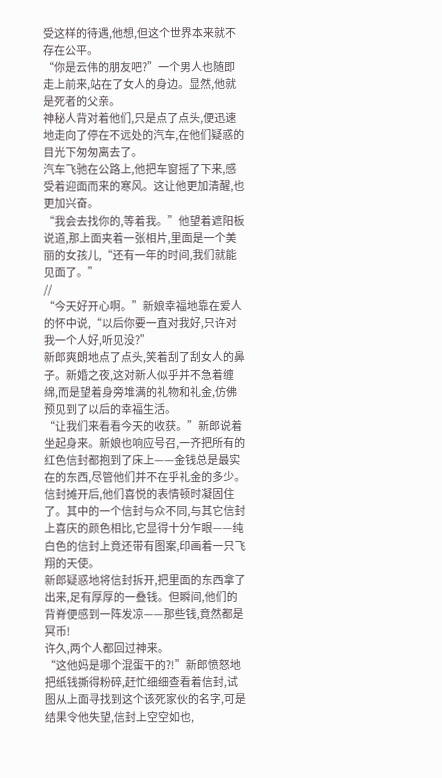受这样的待遇,他想,但这个世界本来就不存在公平。
“你是云伟的朋友吧?”一个男人也随即走上前来,站在了女人的身边。显然,他就是死者的父亲。
神秘人背对着他们,只是点了点头,便迅速地走向了停在不远处的汽车,在他们疑惑的目光下匆匆离去了。
汽车飞驰在公路上,他把车窗摇了下来,感受着迎面而来的寒风。这让他更加清醒,也更加兴奋。
“我会去找你的,等着我。”他望着遮阳板说道,那上面夹着一张相片,里面是一个美丽的女孩儿,“还有一年的时间,我们就能见面了。”
//
“今天好开心啊。”新娘幸福地靠在爱人的怀中说,“以后你要一直对我好,只许对我一个人好,听见没?”
新郎爽朗地点了点头,笑着刮了刮女人的鼻子。新婚之夜,这对新人似乎并不急着缠绵,而是望着身旁堆满的礼物和礼金,仿佛预见到了以后的幸福生活。
“让我们来看看今天的收获。”新郎说着坐起身来。新娘也响应号召,一齐把所有的红色信封都抱到了床上——金钱总是最实在的东西,尽管他们并不在乎礼金的多少。
信封摊开后,他们喜悦的表情顿时凝固住了。其中的一个信封与众不同,与其它信封上喜庆的颜色相比,它显得十分乍眼——纯白色的信封上竟还带有图案,印画着一只飞翔的天使。
新郎疑惑地将信封拆开,把里面的东西拿了出来,足有厚厚的一叠钱。但瞬间,他们的背脊便感到一阵发凉——那些钱,竟然都是冥币!
许久,两个人都回过神来。
“这他妈是哪个混蛋干的?!”新郎愤怒地把纸钱撕得粉碎,赶忙细细查看着信封,试图从上面寻找到这个该死家伙的名字,可是结果令他失望,信封上空空如也,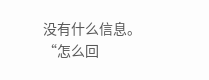没有什么信息。
“怎么回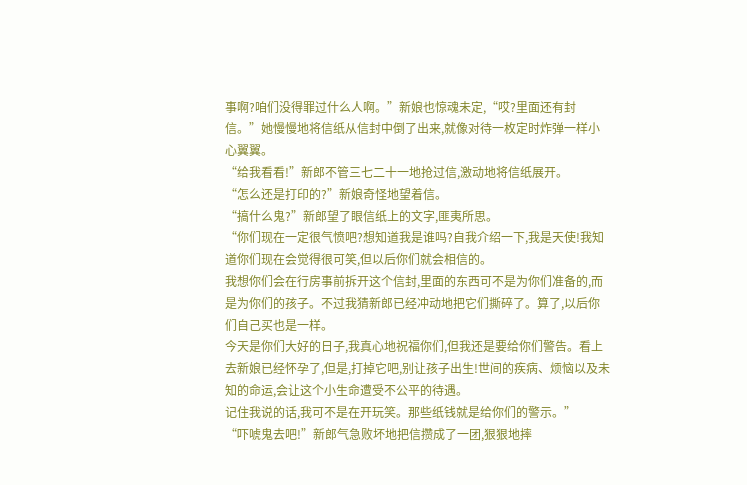事啊?咱们没得罪过什么人啊。”新娘也惊魂未定,“哎?里面还有封信。”她慢慢地将信纸从信封中倒了出来,就像对待一枚定时炸弹一样小心翼翼。
“给我看看!”新郎不管三七二十一地抢过信,激动地将信纸展开。
“怎么还是打印的?”新娘奇怪地望着信。
“搞什么鬼?”新郎望了眼信纸上的文字,匪夷所思。
“你们现在一定很气愤吧?想知道我是谁吗?自我介绍一下,我是天使!我知道你们现在会觉得很可笑,但以后你们就会相信的。
我想你们会在行房事前拆开这个信封,里面的东西可不是为你们准备的,而是为你们的孩子。不过我猜新郎已经冲动地把它们撕碎了。算了,以后你们自己买也是一样。
今天是你们大好的日子,我真心地祝福你们,但我还是要给你们警告。看上去新娘已经怀孕了,但是,打掉它吧,别让孩子出生!世间的疾病、烦恼以及未知的命运,会让这个小生命遭受不公平的待遇。
记住我说的话,我可不是在开玩笑。那些纸钱就是给你们的警示。”
“吓唬鬼去吧!”新郎气急败坏地把信攒成了一团,狠狠地摔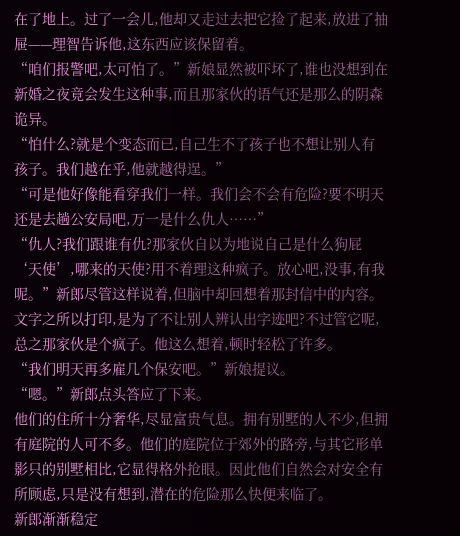在了地上。过了一会儿,他却又走过去把它捡了起来,放进了抽屉——理智告诉他,这东西应该保留着。
“咱们报警吧,太可怕了。”新娘显然被吓坏了,谁也没想到在新婚之夜竟会发生这种事,而且那家伙的语气还是那么的阴森诡异。
“怕什么?就是个变态而已,自己生不了孩子也不想让别人有孩子。我们越在乎,他就越得逞。”
“可是他好像能看穿我们一样。我们会不会有危险?要不明天还是去趟公安局吧,万一是什么仇人……”
“仇人?我们跟谁有仇?那家伙自以为地说自己是什么狗屁‘天使’,哪来的天使?用不着理这种疯子。放心吧,没事,有我呢。”新郎尽管这样说着,但脑中却回想着那封信中的内容。文字之所以打印,是为了不让别人辨认出字迹吧?不过管它呢,总之那家伙是个疯子。他这么想着,顿时轻松了许多。
“我们明天再多雇几个保安吧。”新娘提议。
“嗯。”新郎点头答应了下来。
他们的住所十分奢华,尽显富贵气息。拥有别墅的人不少,但拥有庭院的人可不多。他们的庭院位于郊外的路旁,与其它形单影只的别墅相比,它显得格外抢眼。因此他们自然会对安全有所顾虑,只是没有想到,潜在的危险那么快便来临了。
新郎渐渐稳定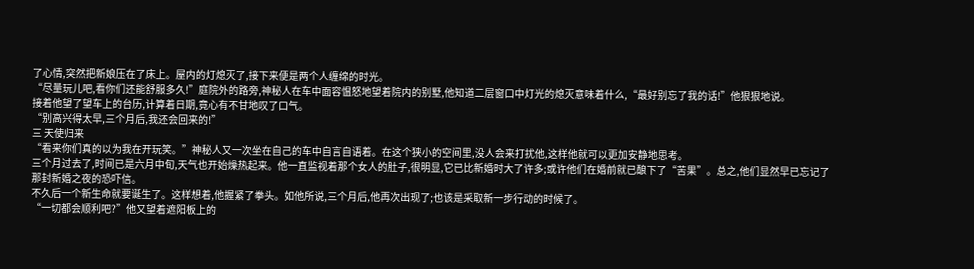了心情,突然把新娘压在了床上。屋内的灯熄灭了,接下来便是两个人缠绵的时光。
“尽量玩儿吧,看你们还能舒服多久!”庭院外的路旁,神秘人在车中面容愠怒地望着院内的别墅,他知道二层窗口中灯光的熄灭意味着什么,“最好别忘了我的话!”他狠狠地说。
接着他望了望车上的台历,计算着日期,竟心有不甘地叹了口气。
“别高兴得太早,三个月后,我还会回来的!”
三 天使归来
“看来你们真的以为我在开玩笑。”神秘人又一次坐在自己的车中自言自语着。在这个狭小的空间里,没人会来打扰他,这样他就可以更加安静地思考。
三个月过去了,时间已是六月中旬,天气也开始燥热起来。他一直监视着那个女人的肚子,很明显,它已比新婚时大了许多;或许他们在婚前就已酿下了“苦果”。总之,他们显然早已忘记了那封新婚之夜的恐吓信。
不久后一个新生命就要诞生了。这样想着,他握紧了拳头。如他所说,三个月后,他再次出现了;也该是采取新一步行动的时候了。
“一切都会顺利吧?”他又望着遮阳板上的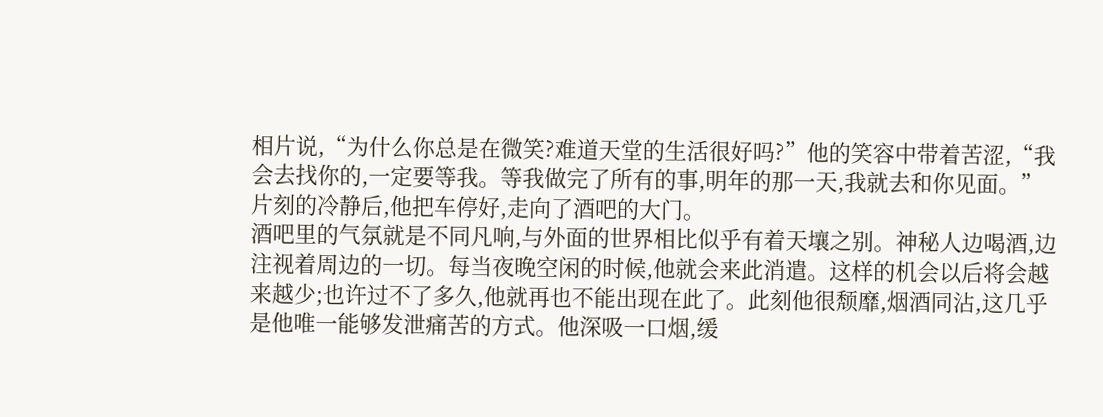相片说,“为什么你总是在微笑?难道天堂的生活很好吗?”他的笑容中带着苦涩,“我会去找你的,一定要等我。等我做完了所有的事,明年的那一天,我就去和你见面。”
片刻的冷静后,他把车停好,走向了酒吧的大门。
酒吧里的气氛就是不同凡响,与外面的世界相比似乎有着天壤之别。神秘人边喝酒,边注视着周边的一切。每当夜晚空闲的时候,他就会来此消遣。这样的机会以后将会越来越少;也许过不了多久,他就再也不能出现在此了。此刻他很颓靡,烟酒同沾,这几乎是他唯一能够发泄痛苦的方式。他深吸一口烟,缓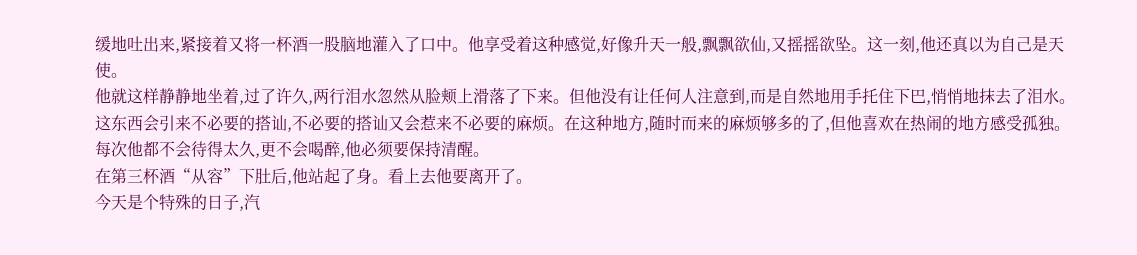缓地吐出来,紧接着又将一杯酒一股脑地灌入了口中。他享受着这种感觉,好像升天一般,飘飘欲仙,又摇摇欲坠。这一刻,他还真以为自己是天使。
他就这样静静地坐着,过了许久,两行泪水忽然从脸颊上滑落了下来。但他没有让任何人注意到,而是自然地用手托住下巴,悄悄地抹去了泪水。这东西会引来不必要的搭讪,不必要的搭讪又会惹来不必要的麻烦。在这种地方,随时而来的麻烦够多的了,但他喜欢在热闹的地方感受孤独。每次他都不会待得太久,更不会喝醉,他必须要保持清醒。
在第三杯酒“从容”下肚后,他站起了身。看上去他要离开了。
今天是个特殊的日子,汽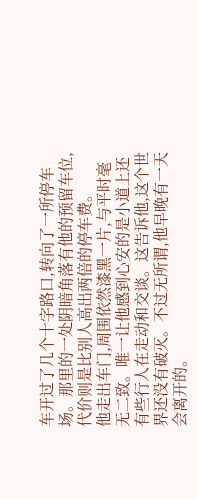车开过了几个十字路口,转向了一所停车场。那里的一处阴暗角落有他的预留车位,代价则是比别人高出两倍的停车费。
他走出车门,周围依然漆黑一片,与平时毫无二致。唯一让他感到心安的是小道上还有些行人在走动和交谈。这告诉他,这个世界还没有破灭。不过无所谓,他早晚有一天会离开的。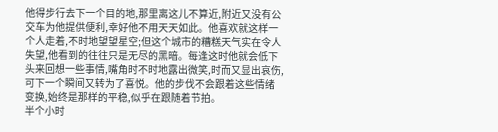他得步行去下一个目的地,那里离这儿不算近,附近又没有公交车为他提供便利,幸好他不用天天如此。他喜欢就这样一个人走着,不时地望望星空;但这个城市的糟糕天气实在令人失望,他看到的往往只是无尽的黑暗。每逢这时他就会低下头来回想一些事情,嘴角时不时地露出微笑,时而又显出哀伤,可下一个瞬间又转为了喜悦。他的步伐不会跟着这些情绪变换,始终是那样的平稳,似乎在跟随着节拍。
半个小时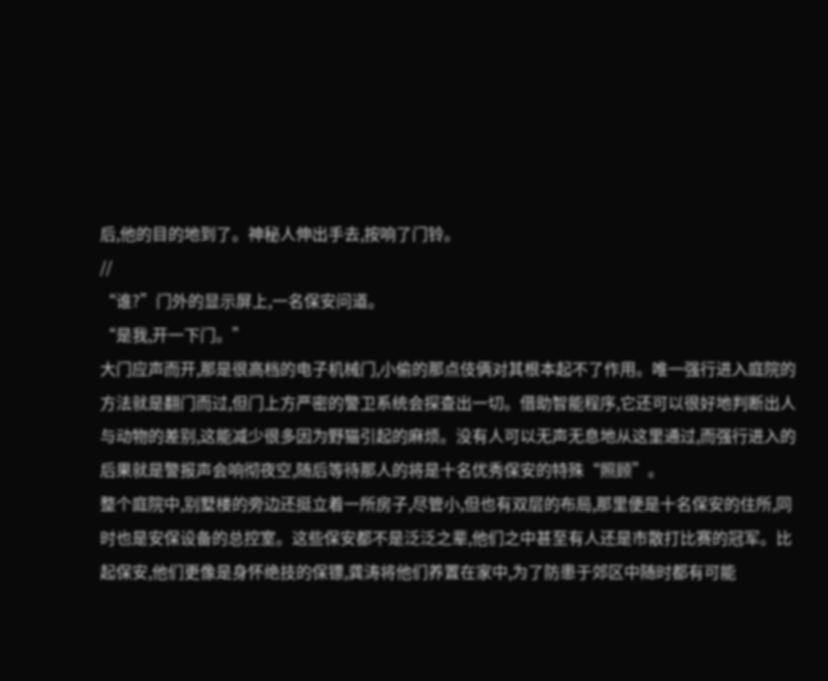后,他的目的地到了。神秘人伸出手去,按响了门铃。
//
“谁?”门外的显示屏上,一名保安问道。
“是我,开一下门。”
大门应声而开,那是很高档的电子机械门,小偷的那点伎俩对其根本起不了作用。唯一强行进入庭院的方法就是翻门而过,但门上方严密的警卫系统会探查出一切。借助智能程序,它还可以很好地判断出人与动物的差别,这能减少很多因为野猫引起的麻烦。没有人可以无声无息地从这里通过,而强行进入的后果就是警报声会响彻夜空,随后等待那人的将是十名优秀保安的特殊“照顾”。
整个庭院中,别墅楼的旁边还挺立着一所房子,尽管小,但也有双层的布局,那里便是十名保安的住所,同时也是安保设备的总控室。这些保安都不是泛泛之辈,他们之中甚至有人还是市散打比赛的冠军。比起保安,他们更像是身怀绝技的保镖,龚涛将他们养置在家中,为了防患于郊区中随时都有可能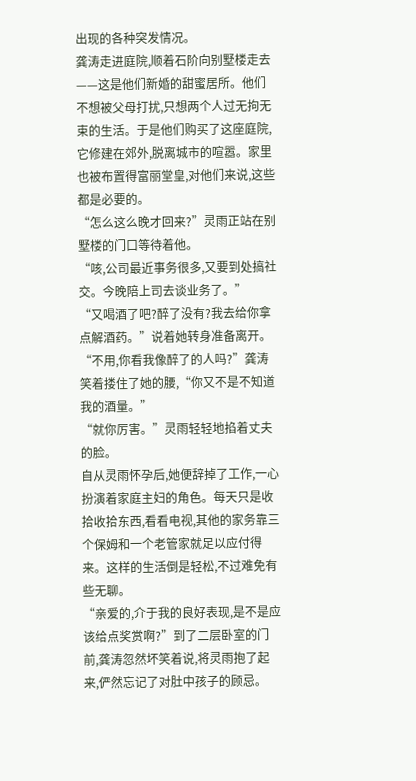出现的各种突发情况。
龚涛走进庭院,顺着石阶向别墅楼走去——这是他们新婚的甜蜜居所。他们不想被父母打扰,只想两个人过无拘无束的生活。于是他们购买了这座庭院,它修建在郊外,脱离城市的喧嚣。家里也被布置得富丽堂皇,对他们来说,这些都是必要的。
“怎么这么晚才回来?”灵雨正站在别墅楼的门口等待着他。
“咳,公司最近事务很多,又要到处搞社交。今晚陪上司去谈业务了。”
“又喝酒了吧?醉了没有?我去给你拿点解酒药。”说着她转身准备离开。
“不用,你看我像醉了的人吗?”龚涛笑着搂住了她的腰,“你又不是不知道我的酒量。”
“就你厉害。”灵雨轻轻地掐着丈夫的脸。
自从灵雨怀孕后,她便辞掉了工作,一心扮演着家庭主妇的角色。每天只是收拾收拾东西,看看电视,其他的家务靠三个保姆和一个老管家就足以应付得来。这样的生活倒是轻松,不过难免有些无聊。
“亲爱的,介于我的良好表现,是不是应该给点奖赏啊?”到了二层卧室的门前,龚涛忽然坏笑着说,将灵雨抱了起来,俨然忘记了对肚中孩子的顾忌。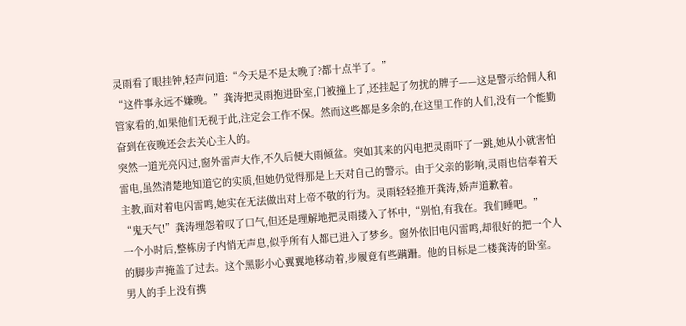灵雨看了眼挂钟,轻声问道:“今天是不是太晚了?都十点半了。”
“这件事永远不嫌晚。”龚涛把灵雨抱进卧室,门被撞上了,还挂起了勿扰的牌子——这是警示给佣人和管家看的,如果他们无视于此,注定会工作不保。然而这些都是多余的,在这里工作的人们,没有一个能勤奋到在夜晚还会去关心主人的。
突然一道光亮闪过,窗外雷声大作,不久后便大雨倾盆。突如其来的闪电把灵雨吓了一跳,她从小就害怕雷电,虽然清楚地知道它的实质,但她仍觉得那是上天对自己的警示。由于父亲的影响,灵雨也信奉着天主教,面对着电闪雷鸣,她实在无法做出对上帝不敬的行为。灵雨轻轻推开龚涛,娇声道歉着。
“鬼天气!”龚涛埋怨着叹了口气,但还是理解地把灵雨搂入了怀中,“别怕,有我在。我们睡吧。”
一个小时后,整栋房子内悄无声息,似乎所有人都已进入了梦乡。窗外依旧电闪雷鸣,却很好的把一个人的脚步声掩盖了过去。这个黑影小心翼翼地移动着,步履竟有些蹒跚。他的目标是二楼龚涛的卧室。
男人的手上没有携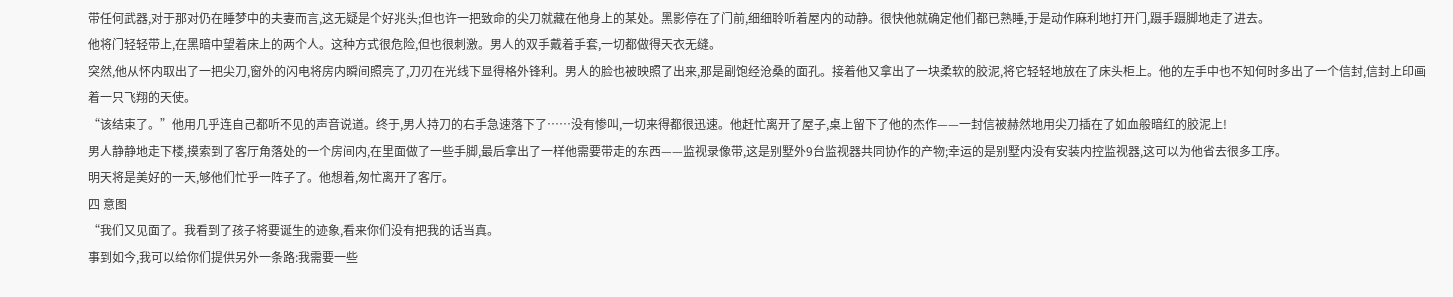带任何武器,对于那对仍在睡梦中的夫妻而言,这无疑是个好兆头;但也许一把致命的尖刀就藏在他身上的某处。黑影停在了门前,细细聆听着屋内的动静。很快他就确定他们都已熟睡,于是动作麻利地打开门,蹑手蹑脚地走了进去。
他将门轻轻带上,在黑暗中望着床上的两个人。这种方式很危险,但也很刺激。男人的双手戴着手套,一切都做得天衣无缝。
突然,他从怀内取出了一把尖刀,窗外的闪电将房内瞬间照亮了,刀刃在光线下显得格外锋利。男人的脸也被映照了出来,那是副饱经沧桑的面孔。接着他又拿出了一块柔软的胶泥,将它轻轻地放在了床头柜上。他的左手中也不知何时多出了一个信封,信封上印画着一只飞翔的天使。
“该结束了。”他用几乎连自己都听不见的声音说道。终于,男人持刀的右手急速落下了……没有惨叫,一切来得都很迅速。他赶忙离开了屋子,桌上留下了他的杰作——一封信被赫然地用尖刀插在了如血般暗红的胶泥上!
男人静静地走下楼,摸索到了客厅角落处的一个房间内,在里面做了一些手脚,最后拿出了一样他需要带走的东西——监视录像带,这是别墅外9台监视器共同协作的产物;幸运的是别墅内没有安装内控监视器,这可以为他省去很多工序。
明天将是美好的一天,够他们忙乎一阵子了。他想着,匆忙离开了客厅。
四 意图
“我们又见面了。我看到了孩子将要诞生的迹象,看来你们没有把我的话当真。
事到如今,我可以给你们提供另外一条路:我需要一些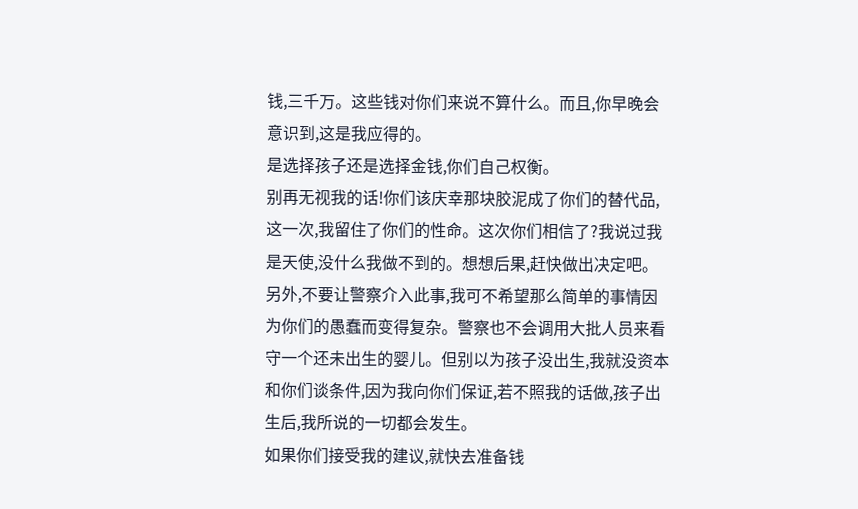钱,三千万。这些钱对你们来说不算什么。而且,你早晚会意识到,这是我应得的。
是选择孩子还是选择金钱,你们自己权衡。
别再无视我的话!你们该庆幸那块胶泥成了你们的替代品,这一次,我留住了你们的性命。这次你们相信了?我说过我是天使,没什么我做不到的。想想后果,赶快做出决定吧。
另外,不要让警察介入此事,我可不希望那么简单的事情因为你们的愚蠢而变得复杂。警察也不会调用大批人员来看守一个还未出生的婴儿。但别以为孩子没出生,我就没资本和你们谈条件,因为我向你们保证,若不照我的话做,孩子出生后,我所说的一切都会发生。
如果你们接受我的建议,就快去准备钱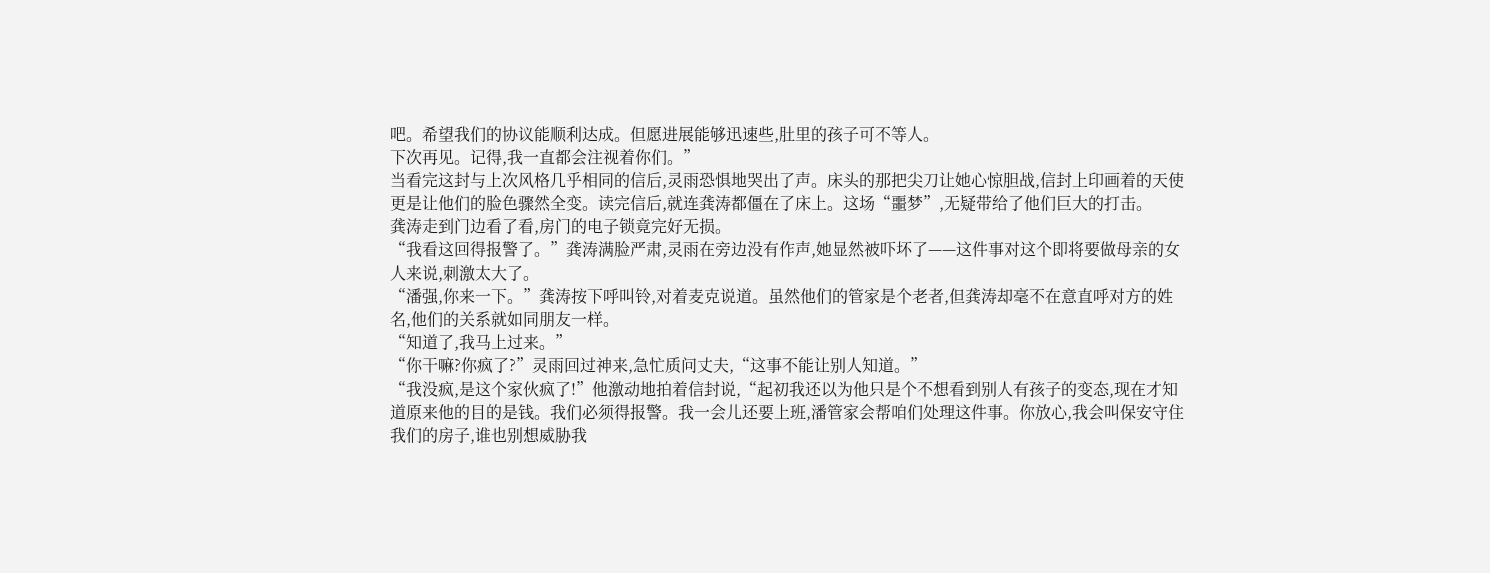吧。希望我们的协议能顺利达成。但愿进展能够迅速些,肚里的孩子可不等人。
下次再见。记得,我一直都会注视着你们。”
当看完这封与上次风格几乎相同的信后,灵雨恐惧地哭出了声。床头的那把尖刀让她心惊胆战,信封上印画着的天使更是让他们的脸色骤然全变。读完信后,就连龚涛都僵在了床上。这场“噩梦”,无疑带给了他们巨大的打击。
龚涛走到门边看了看,房门的电子锁竟完好无损。
“我看这回得报警了。”龚涛满脸严肃,灵雨在旁边没有作声,她显然被吓坏了——这件事对这个即将要做母亲的女人来说,刺激太大了。
“潘强,你来一下。”龚涛按下呼叫铃,对着麦克说道。虽然他们的管家是个老者,但龚涛却毫不在意直呼对方的姓名,他们的关系就如同朋友一样。
“知道了,我马上过来。”
“你干嘛?你疯了?”灵雨回过神来,急忙质问丈夫,“这事不能让别人知道。”
“我没疯,是这个家伙疯了!”他激动地拍着信封说,“起初我还以为他只是个不想看到别人有孩子的变态,现在才知道原来他的目的是钱。我们必须得报警。我一会儿还要上班,潘管家会帮咱们处理这件事。你放心,我会叫保安守住我们的房子,谁也别想威胁我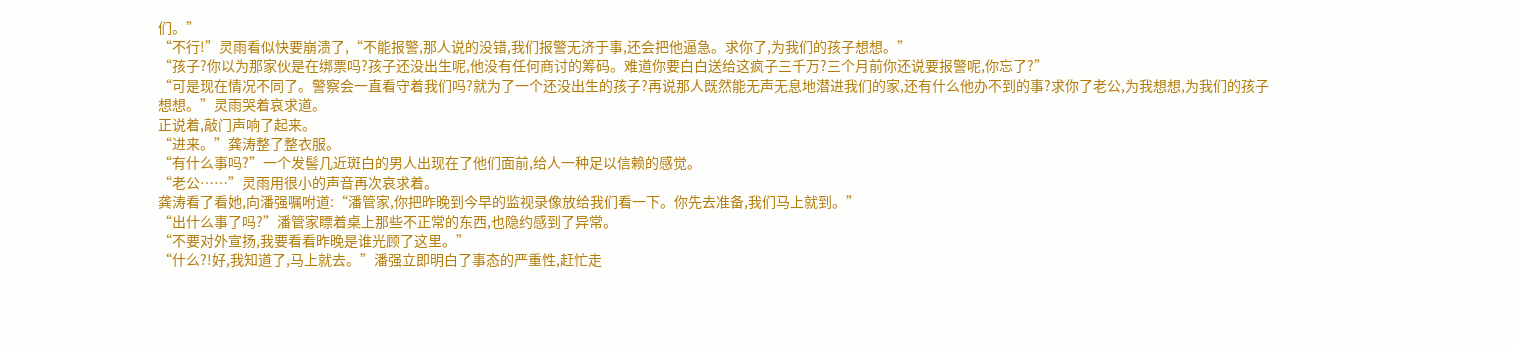们。”
“不行!”灵雨看似快要崩溃了,“不能报警,那人说的没错,我们报警无济于事,还会把他逼急。求你了,为我们的孩子想想。”
“孩子?你以为那家伙是在绑票吗?孩子还没出生呢,他没有任何商讨的筹码。难道你要白白送给这疯子三千万?三个月前你还说要报警呢,你忘了?”
“可是现在情况不同了。警察会一直看守着我们吗?就为了一个还没出生的孩子?再说那人既然能无声无息地潜进我们的家,还有什么他办不到的事?求你了老公,为我想想,为我们的孩子想想。”灵雨哭着哀求道。
正说着,敲门声响了起来。
“进来。”龚涛整了整衣服。
“有什么事吗?”一个发髻几近斑白的男人出现在了他们面前,给人一种足以信赖的感觉。
“老公……”灵雨用很小的声音再次哀求着。
龚涛看了看她,向潘强嘱咐道:“潘管家,你把昨晚到今早的监视录像放给我们看一下。你先去准备,我们马上就到。”
“出什么事了吗?”潘管家瞟着桌上那些不正常的东西,也隐约感到了异常。
“不要对外宣扬,我要看看昨晚是谁光顾了这里。”
“什么?!好,我知道了,马上就去。”潘强立即明白了事态的严重性,赶忙走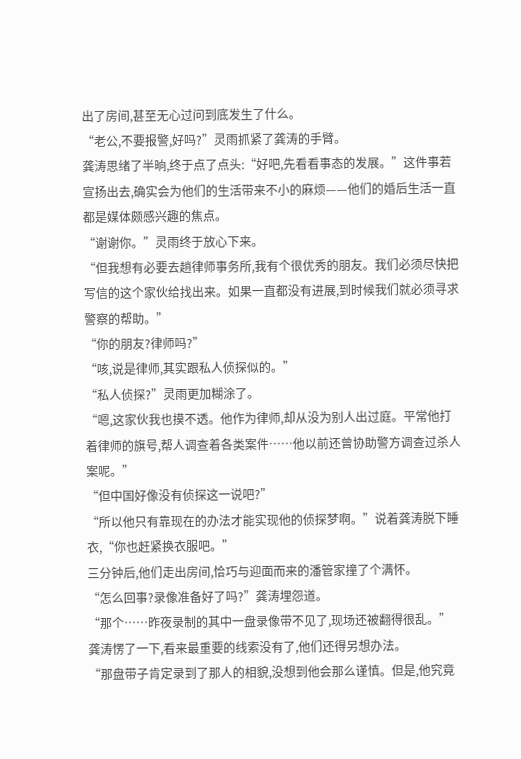出了房间,甚至无心过问到底发生了什么。
“老公,不要报警,好吗?”灵雨抓紧了龚涛的手臂。
龚涛思绪了半晌,终于点了点头:“好吧,先看看事态的发展。”这件事若宣扬出去,确实会为他们的生活带来不小的麻烦——他们的婚后生活一直都是媒体颇感兴趣的焦点。
“谢谢你。”灵雨终于放心下来。
“但我想有必要去趟律师事务所,我有个很优秀的朋友。我们必须尽快把写信的这个家伙给找出来。如果一直都没有进展,到时候我们就必须寻求警察的帮助。”
“你的朋友?律师吗?”
“咳,说是律师,其实跟私人侦探似的。”
“私人侦探?”灵雨更加糊涂了。
“嗯,这家伙我也摸不透。他作为律师,却从没为别人出过庭。平常他打着律师的旗号,帮人调查着各类案件……他以前还曾协助警方调查过杀人案呢。”
“但中国好像没有侦探这一说吧?”
“所以他只有靠现在的办法才能实现他的侦探梦啊。”说着龚涛脱下睡衣,“你也赶紧换衣服吧。”
三分钟后,他们走出房间,恰巧与迎面而来的潘管家撞了个满怀。
“怎么回事?录像准备好了吗?”龚涛埋怨道。
“那个……昨夜录制的其中一盘录像带不见了,现场还被翻得很乱。”
龚涛愣了一下,看来最重要的线索没有了,他们还得另想办法。
“那盘带子肯定录到了那人的相貌,没想到他会那么谨慎。但是,他究竟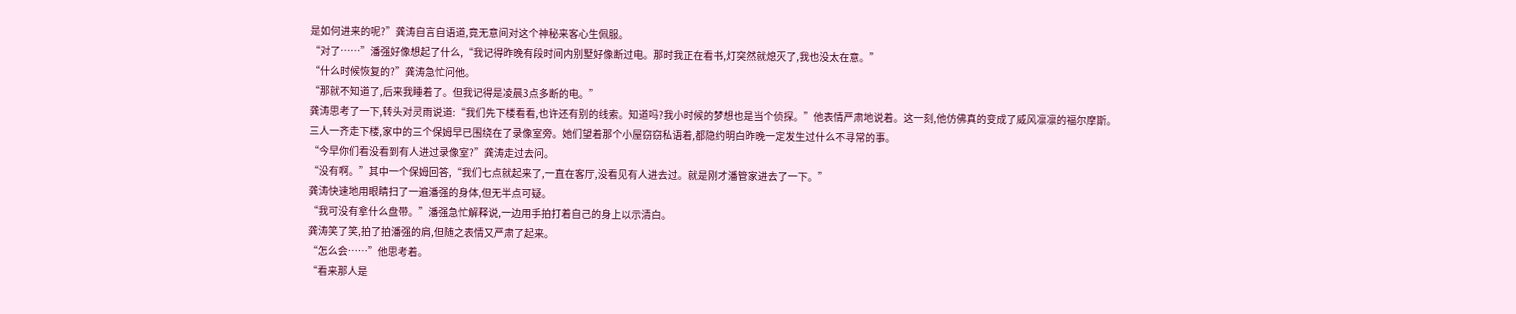是如何进来的呢?”龚涛自言自语道,竟无意间对这个神秘来客心生佩服。
“对了……”潘强好像想起了什么,“我记得昨晚有段时间内别墅好像断过电。那时我正在看书,灯突然就熄灭了,我也没太在意。”
“什么时候恢复的?”龚涛急忙问他。
“那就不知道了,后来我睡着了。但我记得是凌晨3点多断的电。”
龚涛思考了一下,转头对灵雨说道:“我们先下楼看看,也许还有别的线索。知道吗?我小时候的梦想也是当个侦探。”他表情严肃地说着。这一刻,他仿佛真的变成了威风凛凛的福尔摩斯。
三人一齐走下楼,家中的三个保姆早已围绕在了录像室旁。她们望着那个小屋窃窃私语着,都隐约明白昨晚一定发生过什么不寻常的事。
“今早你们看没看到有人进过录像室?”龚涛走过去问。
“没有啊。”其中一个保姆回答,“我们七点就起来了,一直在客厅,没看见有人进去过。就是刚才潘管家进去了一下。”
龚涛快速地用眼睛扫了一遍潘强的身体,但无半点可疑。
“我可没有拿什么盘带。”潘强急忙解释说,一边用手拍打着自己的身上以示清白。
龚涛笑了笑,拍了拍潘强的肩,但随之表情又严肃了起来。
“怎么会……”他思考着。
“看来那人是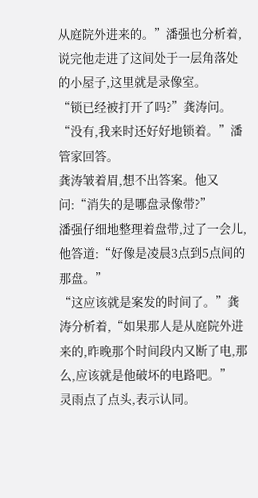从庭院外进来的。”潘强也分析着,说完他走进了这间处于一层角落处的小屋子,这里就是录像室。
“锁已经被打开了吗?”龚涛问。
“没有,我来时还好好地锁着。”潘管家回答。
龚涛皱着眉,想不出答案。他又问:“消失的是哪盘录像带?”
潘强仔细地整理着盘带,过了一会儿,他答道:“好像是凌晨3点到5点间的那盘。”
“这应该就是案发的时间了。”龚涛分析着,“如果那人是从庭院外进来的,昨晚那个时间段内又断了电,那么,应该就是他破坏的电路吧。”
灵雨点了点头,表示认同。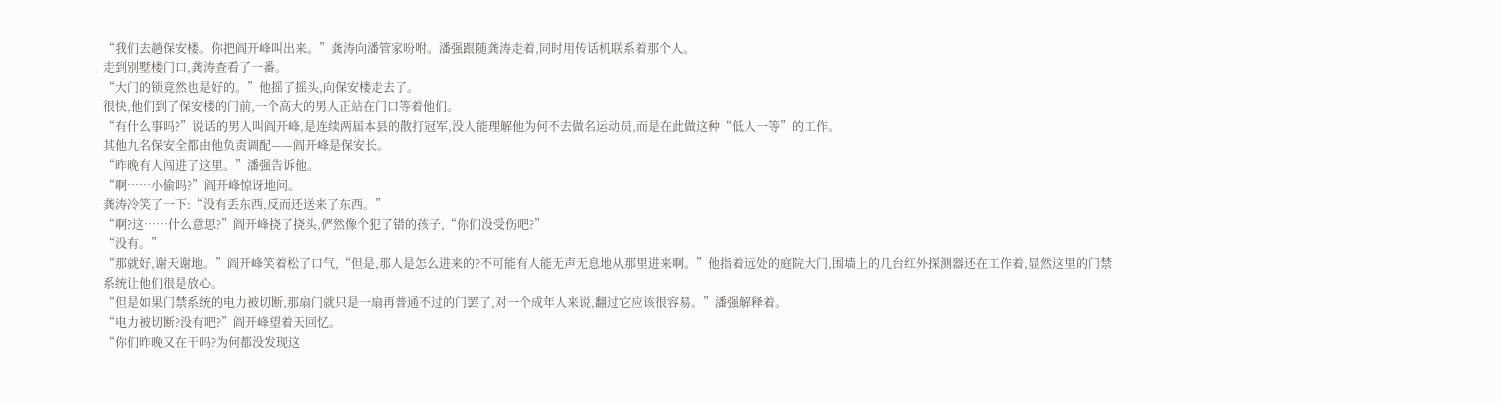“我们去趟保安楼。你把阎开峰叫出来。”龚涛向潘管家吩咐。潘强跟随龚涛走着,同时用传话机联系着那个人。
走到别墅楼门口,龚涛查看了一番。
“大门的锁竟然也是好的。”他摇了摇头,向保安楼走去了。
很快,他们到了保安楼的门前,一个高大的男人正站在门口等着他们。
“有什么事吗?”说话的男人叫阎开峰,是连续两届本县的散打冠军,没人能理解他为何不去做名运动员,而是在此做这种“低人一等”的工作。
其他九名保安全都由他负责调配——阎开峰是保安长。
“昨晚有人闯进了这里。”潘强告诉他。
“啊……小偷吗?”阎开峰惊讶地问。
龚涛冷笑了一下:“没有丢东西,反而还送来了东西。”
“啊?这……什么意思?”阎开峰挠了挠头,俨然像个犯了错的孩子,“你们没受伤吧?”
“没有。”
“那就好,谢天谢地。”阎开峰笑着松了口气,“但是,那人是怎么进来的?不可能有人能无声无息地从那里进来啊。”他指着远处的庭院大门,围墙上的几台红外探测器还在工作着,显然这里的门禁系统让他们很是放心。
“但是如果门禁系统的电力被切断,那扇门就只是一扇再普通不过的门罢了,对一个成年人来说,翻过它应该很容易。”潘强解释着。
“电力被切断?没有吧?”阎开峰望着天回忆。
“你们昨晚又在干吗?为何都没发现这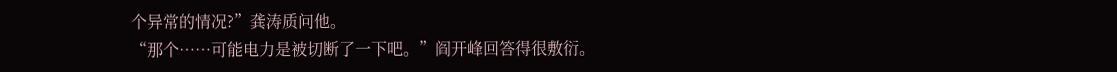个异常的情况?”龚涛质问他。
“那个……可能电力是被切断了一下吧。”阎开峰回答得很敷衍。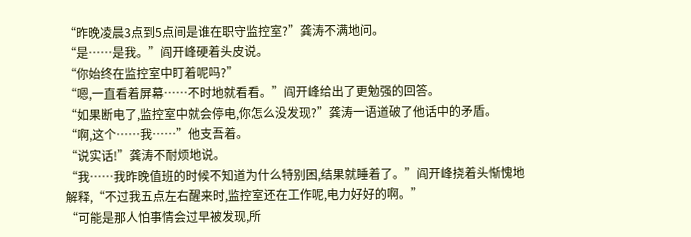“昨晚凌晨3点到5点间是谁在职守监控室?”龚涛不满地问。
“是……是我。”阎开峰硬着头皮说。
“你始终在监控室中盯着呢吗?”
“嗯,一直看着屏幕……不时地就看看。”阎开峰给出了更勉强的回答。
“如果断电了,监控室中就会停电,你怎么没发现?”龚涛一语道破了他话中的矛盾。
“啊,这个……我……”他支吾着。
“说实话!”龚涛不耐烦地说。
“我……我昨晚值班的时候不知道为什么特别困,结果就睡着了。”阎开峰挠着头惭愧地解释,“不过我五点左右醒来时,监控室还在工作呢,电力好好的啊。”
“可能是那人怕事情会过早被发现,所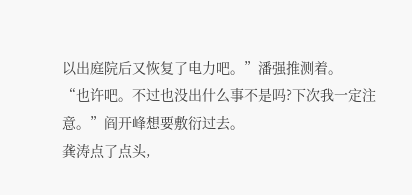以出庭院后又恢复了电力吧。”潘强推测着。
“也许吧。不过也没出什么事不是吗?下次我一定注意。”阎开峰想要敷衍过去。
龚涛点了点头,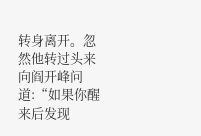转身离开。忽然他转过头来向阎开峰问道:“如果你醒来后发现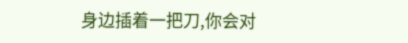身边插着一把刀,你会对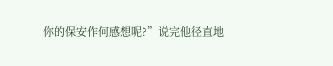你的保安作何感想呢?”说完他径直地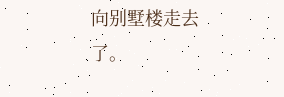向别墅楼走去了。